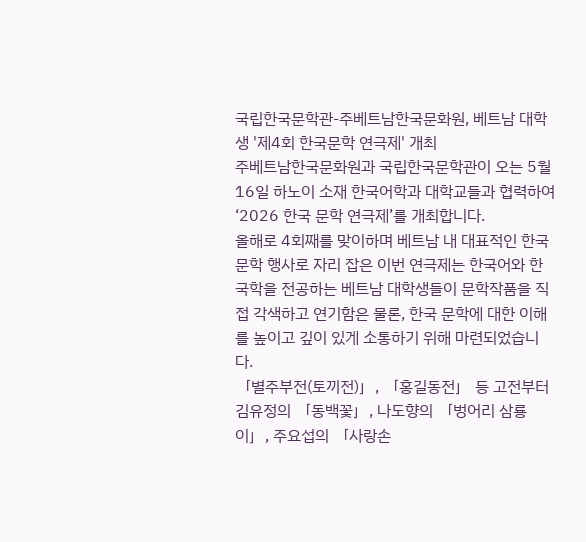국립한국문학관-주베트남한국문화원, 베트남 대학생 '제4회 한국문학 연극제' 개최
주베트남한국문화원과 국립한국문학관이 오는 5월 16일 하노이 소재 한국어학과 대학교들과 협력하여 ‘2026 한국 문학 연극제’를 개최합니다.
올해로 4회째를 맞이하며 베트남 내 대표적인 한국문학 행사로 자리 잡은 이번 연극제는 한국어와 한국학을 전공하는 베트남 대학생들이 문학작품을 직접 각색하고 연기함은 물론, 한국 문학에 대한 이해를 높이고 깊이 있게 소통하기 위해 마련되었습니다.
「별주부전(토끼전)」, 「홍길동전」 등 고전부터 김유정의 「동백꽃」, 나도향의 「벙어리 삼룡이」, 주요섭의 「사랑손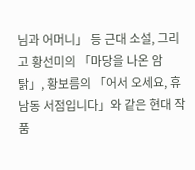님과 어머니」 등 근대 소설, 그리고 황선미의 「마당을 나온 암탉」, 황보름의 「어서 오세요, 휴남동 서점입니다」와 같은 현대 작품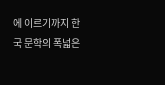에 이르기까지 한국 문학의 폭넓은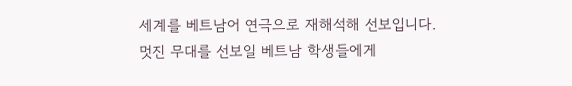세계를 베트남어 연극으로 재해석해 선보입니다.
멋진 무대를 선보일 베트남 학생들에게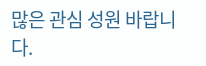많은 관심 성원 바랍니다.